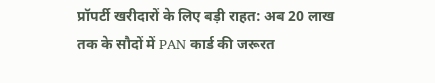प्रॉपर्टी खरीदारों के लिए बड़ी राहत: अब 20 लाख तक के सौदों में PAN कार्ड की जरूरत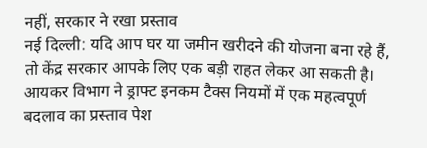नहीं, सरकार ने रखा प्रस्ताव
नई दिल्ली: यदि आप घर या जमीन खरीदने की योजना बना रहे हैं, तो केंद्र सरकार आपके लिए एक बड़ी राहत लेकर आ सकती है। आयकर विभाग ने ड्राफ्ट इनकम टैक्स नियमों में एक महत्वपूर्ण बदलाव का प्रस्ताव पेश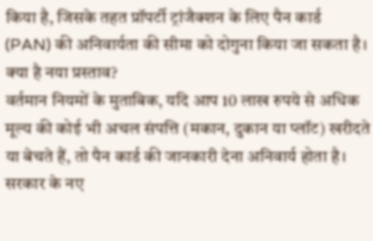किया है, जिसके तहत प्रॉपर्टी ट्रांजैक्शन के लिए पैन कार्ड (PAN) की अनिवार्यता की सीमा को दोगुना किया जा सकता है।
क्या है नया प्रस्ताव?
वर्तमान नियमों के मुताबिक, यदि आप 10 लाख रुपये से अधिक मूल्य की कोई भी अचल संपत्ति (मकान, दुकान या प्लॉट) खरीदते या बेचते हैं, तो पैन कार्ड की जानकारी देना अनिवार्य होता है।
सरकार के नए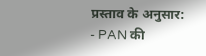प्रस्ताव के अनुसार:
- PAN की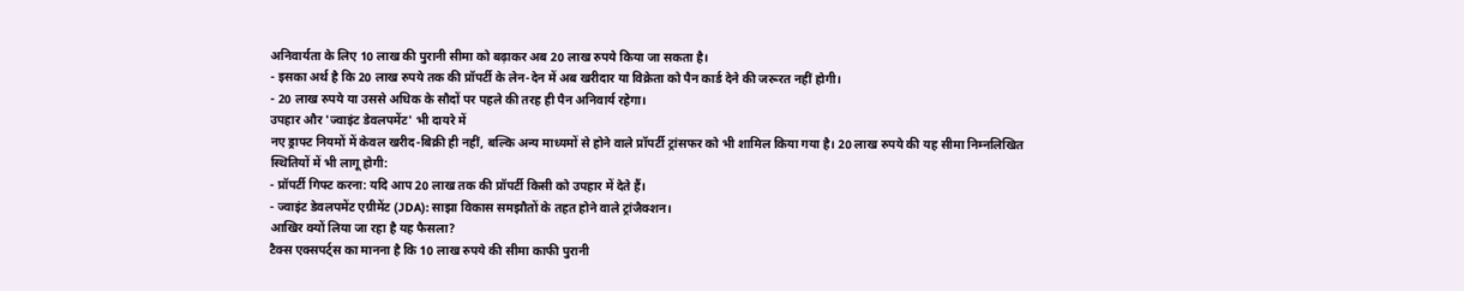अनिवार्यता के लिए 10 लाख की पुरानी सीमा को बढ़ाकर अब 20 लाख रुपये किया जा सकता है।
- इसका अर्थ है कि 20 लाख रुपये तक की प्रॉपर्टी के लेन-देन में अब खरीदार या विक्रेता को पैन कार्ड देने की जरूरत नहीं होगी।
- 20 लाख रुपये या उससे अधिक के सौदों पर पहले की तरह ही पैन अनिवार्य रहेगा।
उपहार और 'ज्वाइंट डेवलपमेंट' भी दायरे में
नए ड्राफ्ट नियमों में केवल खरीद-बिक्री ही नहीं, बल्कि अन्य माध्यमों से होने वाले प्रॉपर्टी ट्रांसफर को भी शामिल किया गया है। 20 लाख रुपये की यह सीमा निम्नलिखित स्थितियों में भी लागू होगी:
- प्रॉपर्टी गिफ्ट करना: यदि आप 20 लाख तक की प्रॉपर्टी किसी को उपहार में देते हैं।
- ज्वाइंट डेवलपमेंट एग्रीमेंट (JDA): साझा विकास समझौतों के तहत होने वाले ट्रांजैक्शन।
आखिर क्यों लिया जा रहा है यह फैसला?
टैक्स एक्सपर्ट्स का मानना है कि 10 लाख रुपये की सीमा काफी पुरानी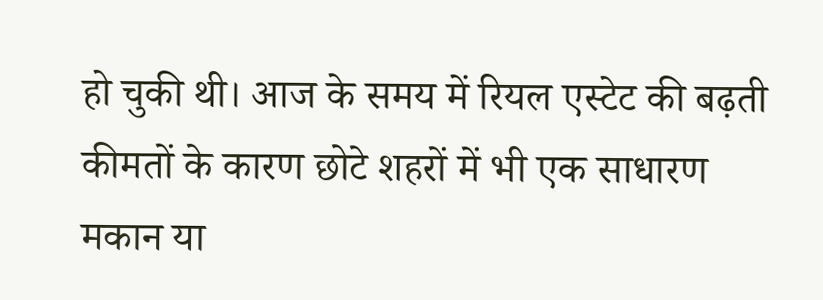हो चुकी थी। आज के समय में रियल एस्टेट की बढ़ती कीमतों के कारण छोटे शहरों में भी एक साधारण मकान या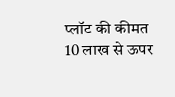प्लॉट की कीमत 10 लाख से ऊपर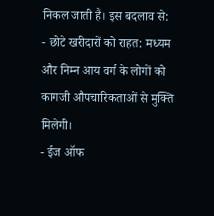निकल जाती है। इस बदलाव से:
- छोटे खरीदारों को राहत: मध्यम और निम्न आय वर्ग के लोगों को कागजी औपचारिकताओं से मुक्ति मिलेगी।
- ईज ऑफ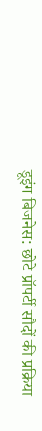डूइंग बिजनेस: छोटे प्रॉपर्टी सौदों की प्रक्रिया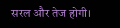सरल और तेज होगी।